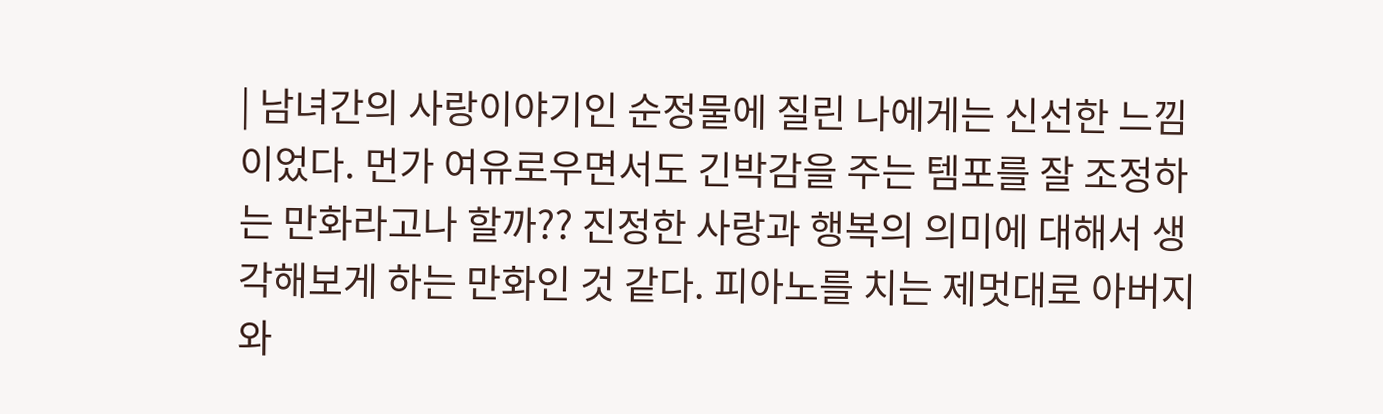| 남녀간의 사랑이야기인 순정물에 질린 나에게는 신선한 느낌이었다. 먼가 여유로우면서도 긴박감을 주는 템포를 잘 조정하는 만화라고나 할까?? 진정한 사랑과 행복의 의미에 대해서 생각해보게 하는 만화인 것 같다. 피아노를 치는 제멋대로 아버지와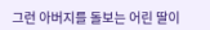그런 아버지를 돌보는 어린 딸이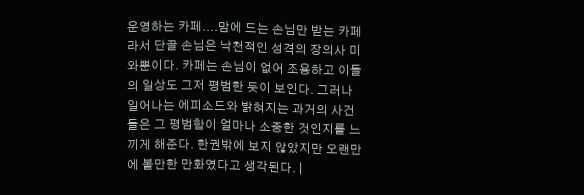운영하는 카페....맘에 드는 손님만 받는 카페라서 단골 손님은 낙천적인 성격의 장의사 미와뿐이다. 카페는 손님이 없어 조용하고 이들의 일상도 그저 평범한 듯이 보인다. 그러나 일어나는 에피소드와 밝혀지는 과거의 사건들은 그 평범함이 얼마나 소중한 것인지를 느끼게 해준다. 한권밖에 보지 않았지만 오랜만에 볼만한 만화였다고 생각된다. |